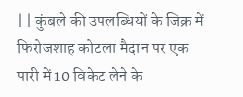| | कुंबले की उपलब्धियों के जिक्र में फिरोजशाह कोटला मैदान पर एक पारी में 10 विकेट लेने के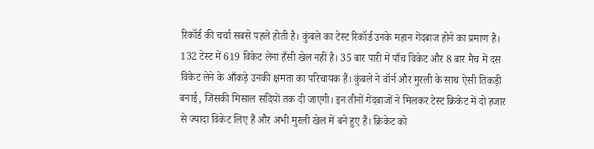रिकॉर्ड की चर्चा सबसे पहले होती है। कुंबले का टेस्ट रिकॉर्ड उनके महान गेंदबाज होने का प्रमाण है। 132 टेस्ट में 619 विकेट लेना हँसी खेल नहीं है। 35 बार पारी में पाँच विकेट और 8 बार मैच में दस विकेट लेने के आँकड़े उनकी क्षमता का परिचायक हैं। कुंबले ने वॉर्न और मुरली के साथ ऐसी तिकड़ी बनाई, जिसकी मिसाल सदियों तक दी जाएगी। इन तीनों गेंदबाजों ने मिलकर टेस्ट क्रिकेट में दो हजार से ज्यादा विकेट लिए हैं और अभी मुरली खेल में बने हुए हैं। क्रिकेट को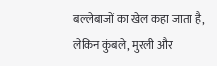बल्लेबाजों का खेल कहा जाता है, लेकिन कुंबले, मुरली और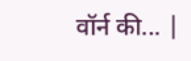वॉर्न की... |